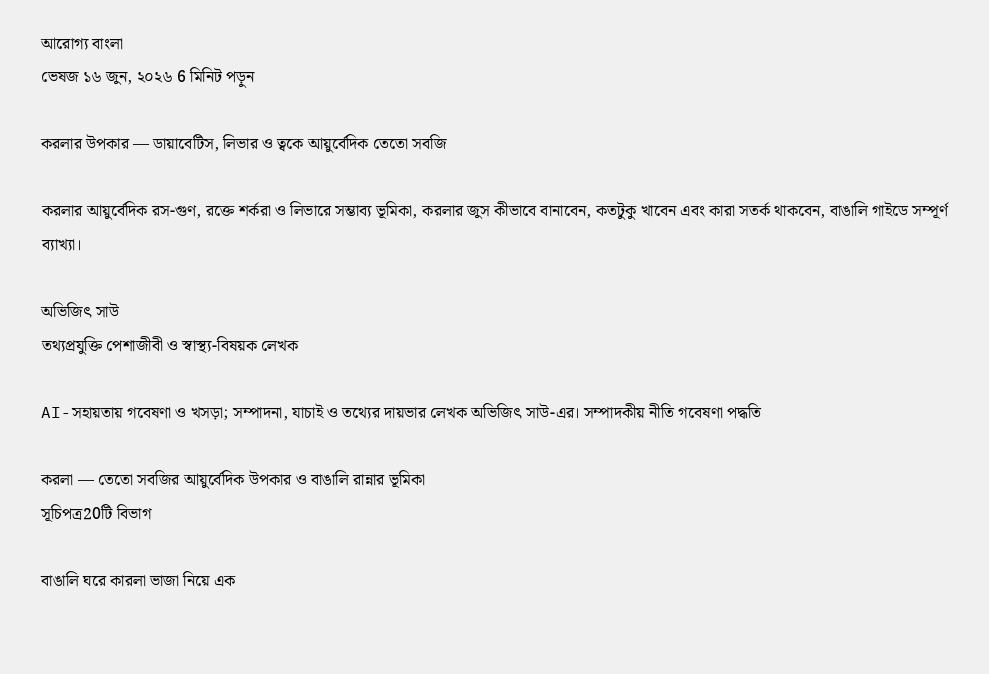আরোগ্য বাংলা
ভেষজ ১৬ জুন, ২০২৬ 6 মিনিট পড়ুন

করলার উপকার — ডায়াবেটিস, লিভার ও ত্বকে আয়ুর্বেদিক তেতো সবজি

করলার আয়ুর্বেদিক রস-গুণ, রক্তে শর্করা ও লিভারে সম্ভাব্য ভূমিকা, করলার জুস কীভাবে বানাবেন, কতটুকু খাবেন এবং কারা সতর্ক থাকবেন, বাঙালি গাইডে সম্পূর্ণ ব্যাখ্যা।

অভিজিৎ সাউ
তথ্যপ্রযুক্তি পেশাজীবী ও স্বাস্থ্য-বিষয়ক লেখক

AI-সহায়তায় গবেষণা ও খসড়া; সম্পাদনা, যাচাই ও তথ্যের দায়ভার লেখক অভিজিৎ সাউ-এর। সম্পাদকীয় নীতি গবেষণা পদ্ধতি

করলা — তেতো সবজির আয়ুর্বেদিক উপকার ও বাঙালি রান্নার ভূমিকা
সূচিপত্র20টি বিভাগ

বাঙালি ঘরে কারলা ভাজা নিয়ে এক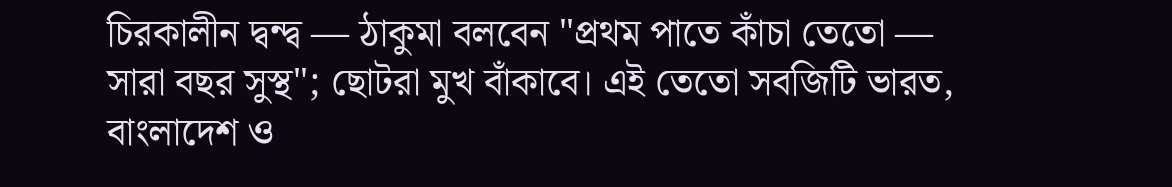চিরকালীন দ্বন্দ্ব — ঠাকুমা বলবেন "প্রথম পাতে কাঁচা তেতো — সারা বছর সুস্থ"; ছোটরা মুখ বাঁকাবে। এই তেতো সবজিটি ভারত, বাংলাদেশ ও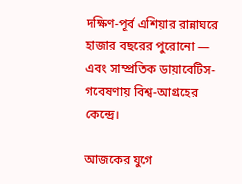দক্ষিণ-পূর্ব এশিয়ার রান্নাঘরে হাজার বছরের পুরোনো — এবং সাম্প্রতিক ডায়াবেটিস-গবেষণায় বিশ্ব-আগ্রহের কেন্দ্রে।

আজকের যুগে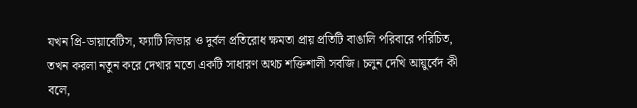যখন প্রি-ডায়াবেটিস, ফ্যাটি লিভার ও দুর্বল প্রতিরোধ ক্ষমতা প্রায় প্রতিটি বাঙালি পরিবারে পরিচিত, তখন করলা নতুন করে দেখার মতো একটি সাধারণ অথচ শক্তিশালী সবজি। চলুন দেখি আয়ুর্বেদ কী বলে,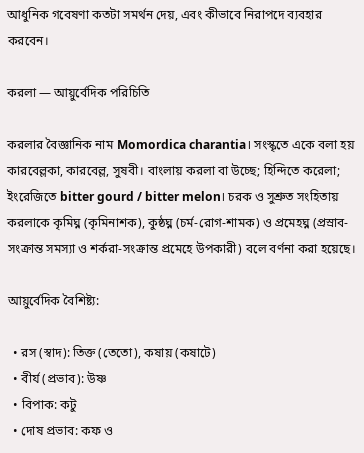আধুনিক গবেষণা কতটা সমর্থন দেয়, এবং কীভাবে নিরাপদে ব্যবহার করবেন।

করলা — আয়ুর্বেদিক পরিচিতি

করলার বৈজ্ঞানিক নাম Momordica charantia। সংস্কৃতে একে বলা হয় কারবেল্লকা, কারবেল্ল, সুষবী। বাংলায় করলা বা উচ্ছে; হিন্দিতে করেলা; ইংরেজিতে bitter gourd / bitter melon। চরক ও সুশ্রুত সংহিতায় করলাকে কৃমিঘ্ন (কৃমিনাশক), কুষ্ঠঘ্ন (চর্ম-রোগ-শামক) ও প্রমেহঘ্ন (প্রস্রাব-সংক্রান্ত সমস্যা ও শর্করা-সংক্রান্ত প্রমেহে উপকারী) বলে বর্ণনা করা হয়েছে।

আয়ুর্বেদিক বৈশিষ্ট্য:

  • রস (স্বাদ): তিক্ত (তেতো), কষায় (কষাটে)
  • বীর্য (প্রভাব): উষ্ণ
  • বিপাক: কটু
  • দোষ প্রভাব: কফ ও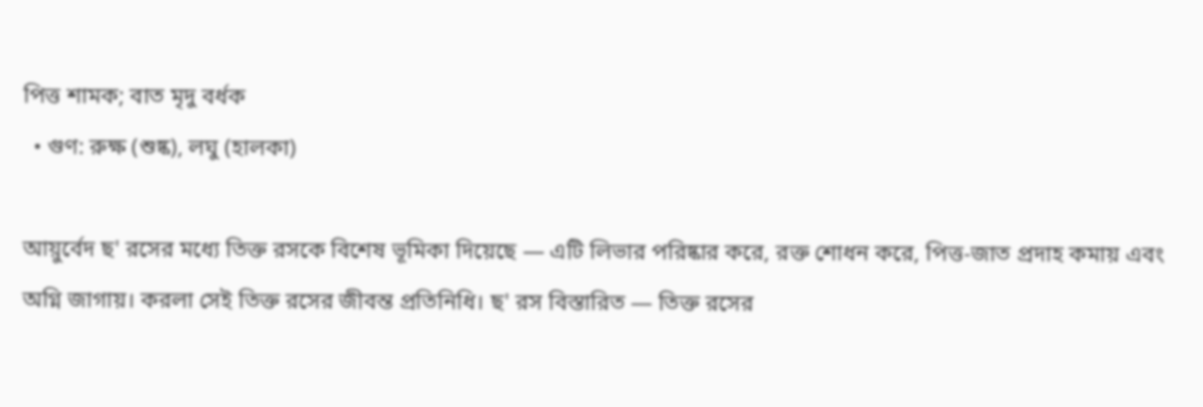পিত্ত শামক; বাত মৃদু বর্ধক
  • গুণ: রুক্ষ (শুষ্ক), লঘু (হালকা)

আয়ুর্বেদ ছ' রসের মধ্যে তিক্ত রসকে বিশেষ ভূমিকা দিয়েছে — এটি লিভার পরিষ্কার করে, রক্ত শোধন করে, পিত্ত-জাত প্রদাহ কমায় এবং অগ্নি জাগায়। করলা সেই তিক্ত রসের জীবন্ত প্রতিনিধি। ছ' রস বিস্তারিত — তিক্ত রসের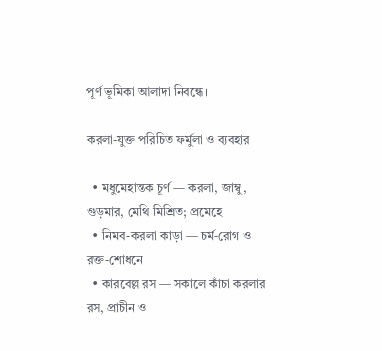পূর্ণ ভূমিকা আলাদা নিবন্ধে।

করলা-যুক্ত পরিচিত ফর্মুলা ও ব্যবহার

  • মধুমেহান্তক চূর্ণ — করলা, জাম্বু, গুড়মার, মেথি মিশ্রিত; প্রমেহে
  • নিমব-করলা কাড়া — চর্ম-রোগ ও রক্ত-শোধনে
  • কারবেল্ল রস — সকালে কাঁচা করলার রস, প্রাচীন ও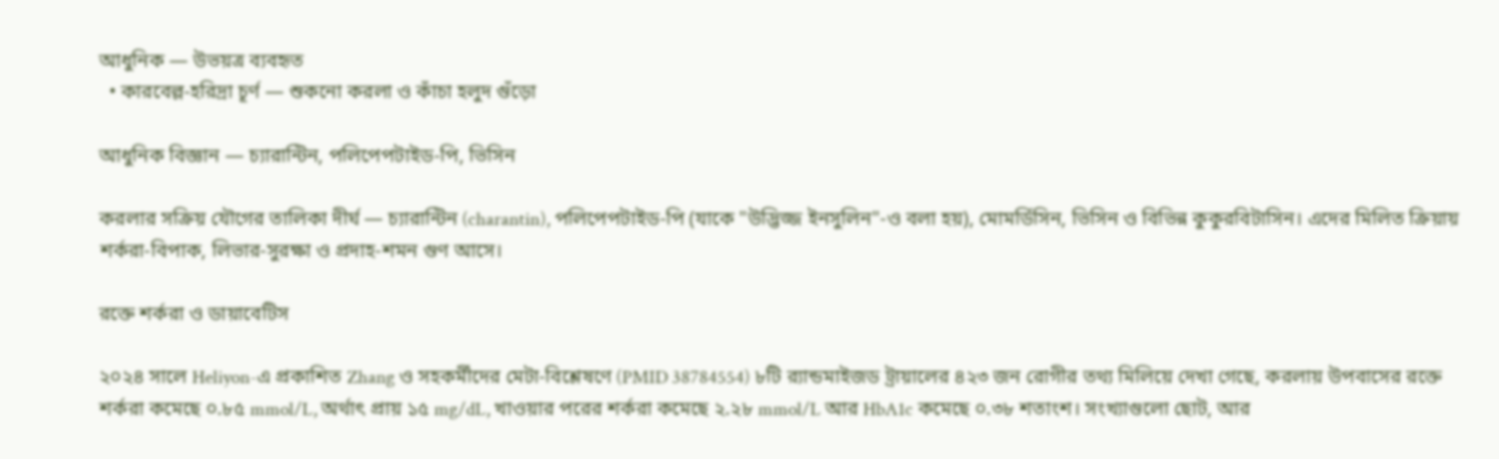আধুনিক — উভয়ত্র ব্যবহৃত
  • কারবেল্ল-হরিদ্রা চূর্ণ — শুকনো করলা ও কাঁচা হলুদ গুঁড়ো

আধুনিক বিজ্ঞান — চ্যারান্টিন, পলিপেপটাইড-পি, ভিসিন

করলার সক্রিয় যৌগের তালিকা দীর্ঘ — চ্যারান্টিন (charantin), পলিপেপটাইড-পি (যাকে "উদ্ভিজ্জ ইনসুলিন"-ও বলা হয়), মোমর্ডিসিন, ভিসিন ও বিভিন্ন কুকুরবিটাসিন। এদের মিলিত ক্রিয়ায় শর্করা-বিপাক, লিভার-সুরক্ষা ও প্রদাহ-শমন গুণ আসে।

রক্তে শর্করা ও ডায়াবেটিস

২০২৪ সালে Heliyon-এ প্রকাশিত Zhang ও সহকর্মীদের মেটা-বিশ্লেষণে (PMID 38784554) ৮টি র‍্যান্ডমাইজড ট্রায়ালের ৪২৩ জন রোগীর তথ্য মিলিয়ে দেখা গেছে, করলায় উপবাসের রক্তে শর্করা কমেছে ০.৮৫ mmol/L, অর্থাৎ প্রায় ১৫ mg/dL, খাওয়ার পরের শর্করা কমেছে ২.২৮ mmol/L আর HbA1c কমেছে ০.৩৮ শতাংশ। সংখ্যাগুলো ছোট, আর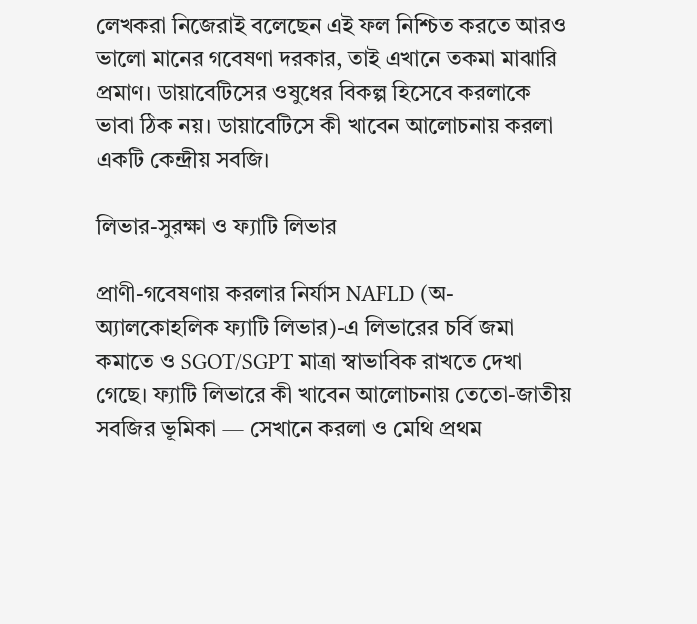লেখকরা নিজেরাই বলেছেন এই ফল নিশ্চিত করতে আরও ভালো মানের গবেষণা দরকার, তাই এখানে তকমা মাঝারি প্রমাণ। ডায়াবেটিসের ওষুধের বিকল্প হিসেবে করলাকে ভাবা ঠিক নয়। ডায়াবেটিসে কী খাবেন আলোচনায় করলা একটি কেন্দ্রীয় সবজি।

লিভার-সুরক্ষা ও ফ্যাটি লিভার

প্রাণী-গবেষণায় করলার নির্যাস NAFLD (অ-অ্যালকোহলিক ফ্যাটি লিভার)-এ লিভারের চর্বি জমা কমাতে ও SGOT/SGPT মাত্রা স্বাভাবিক রাখতে দেখা গেছে। ফ্যাটি লিভারে কী খাবেন আলোচনায় তেতো-জাতীয় সবজির ভূমিকা — সেখানে করলা ও মেথি প্রথম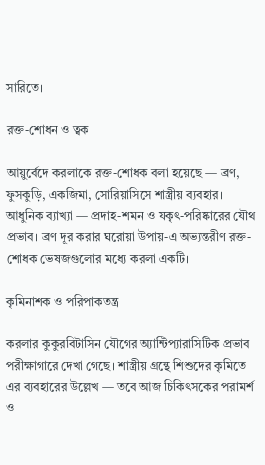সারিতে।

রক্ত-শোধন ও ত্বক

আয়ুর্বেদে করলাকে রক্ত-শোধক বলা হয়েছে — ব্রণ, ফুসকুড়ি, একজিমা, সোরিয়াসিসে শাস্ত্রীয় ব্যবহার। আধুনিক ব্যাখ্যা — প্রদাহ-শমন ও যকৃৎ-পরিষ্কারের যৌথ প্রভাব। ব্রণ দূর করার ঘরোয়া উপায়-এ অভ্যন্তরীণ রক্ত-শোধক ভেষজগুলোর মধ্যে করলা একটি।

কৃমিনাশক ও পরিপাকতন্ত্র

করলার কুকুরবিটাসিন যৌগের অ্যান্টিপ্যারাসিটিক প্রভাব পরীক্ষাগারে দেখা গেছে। শাস্ত্রীয় গ্রন্থে শিশুদের কৃমিতে এর ব্যবহারের উল্লেখ — তবে আজ চিকিৎসকের পরামর্শ ও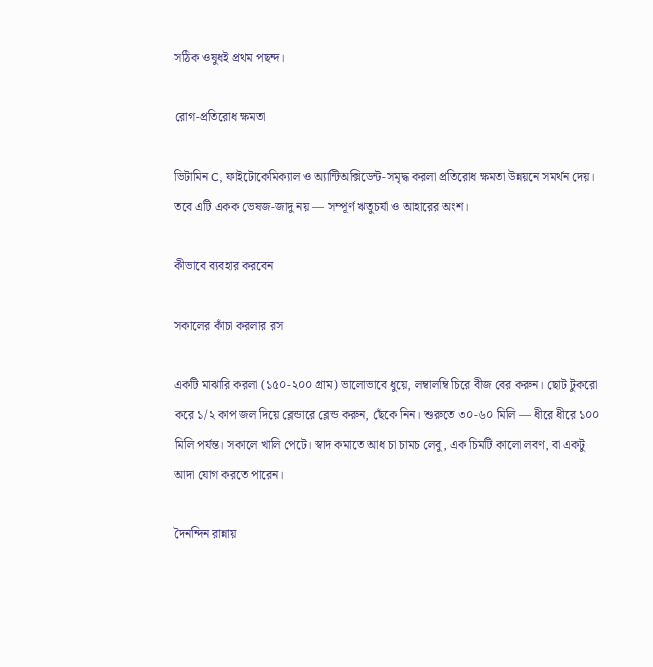সঠিক ওষুধই প্রথম পছন্দ।

রোগ-প্রতিরোধ ক্ষমতা

ভিটামিন C, ফাইটোকেমিক্যাল ও অ্যান্টিঅক্সিডেন্ট-সমৃদ্ধ করলা প্রতিরোধ ক্ষমতা উন্নয়নে সমর্থন দেয়। তবে এটি একক ভেষজ-জাদু নয় — সম্পূর্ণ ঋতুচর্যা ও আহারের অংশ।

কীভাবে ব্যবহার করবেন

সকালের কাঁচা করলার রস

একটি মাঝারি করলা (১৫০-২০০ গ্রাম) ভালোভাবে ধুয়ে, লম্বালম্বি চিরে বীজ বের করুন। ছোট টুকরো করে ১/২ কাপ জল দিয়ে ব্লেন্ডারে ব্লেন্ড করুন, ছেঁকে নিন। শুরুতে ৩০-৬০ মিলি — ধীরে ধীরে ১০০ মিলি পর্যন্ত। সকালে খালি পেটে। স্বাদ কমাতে আধ চা চামচ লেবু, এক চিমটি কালো লবণ, বা একটু আদা যোগ করতে পারেন।

দৈনন্দিন রান্নায়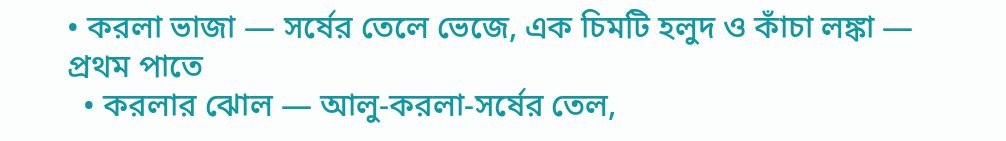• করলা ভাজা — সর্ষের তেলে ভেজে, এক চিমটি হলুদ ও কাঁচা লঙ্কা — প্রথম পাতে
  • করলার ঝোল — আলু-করলা-সর্ষের তেল,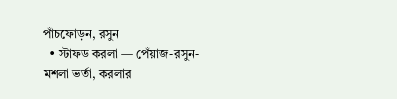পাঁচফোড়ন, রসুন
  • স্টাফড করলা — পেঁয়াজ-রসুন-মশলা ভর্তা, করলার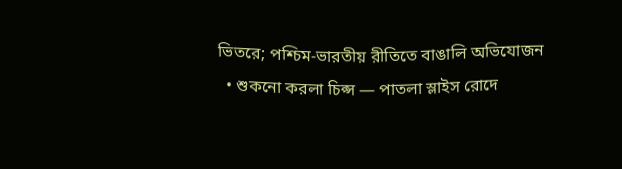ভিতরে; পশ্চিম-ভারতীয় রীতিতে বাঙালি অভিযোজন
  • শুকনো করলা চিপ্স — পাতলা স্লাইস রোদে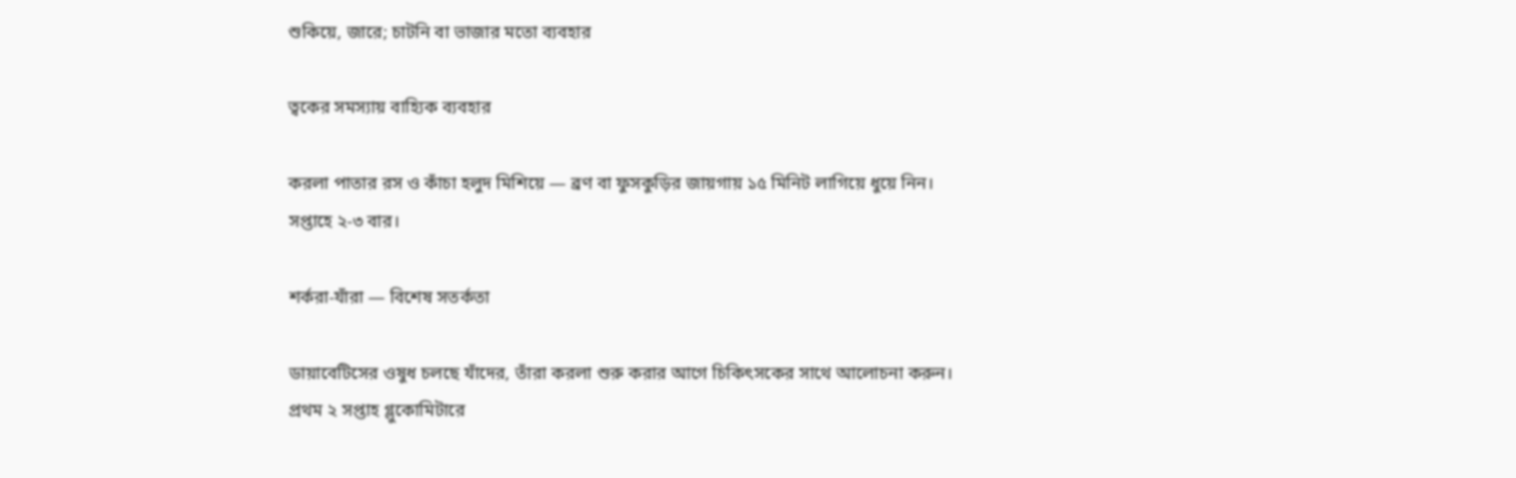শুকিয়ে, জারে; চাটনি বা ভাজার মতো ব্যবহার

ত্বকের সমস্যায় বাহ্যিক ব্যবহার

করলা পাতার রস ও কাঁচা হলুদ মিশিয়ে — ব্রণ বা ফুসকুড়ির জায়গায় ১৫ মিনিট লাগিয়ে ধুয়ে নিন। সপ্তাহে ২-৩ বার।

শর্করা-যাঁরা — বিশেষ সতর্কতা

ডায়াবেটিসের ওষুধ চলছে যাঁদের, তাঁরা করলা শুরু করার আগে চিকিৎসকের সাথে আলোচনা করুন। প্রথম ২ সপ্তাহ গ্লুকোমিটারে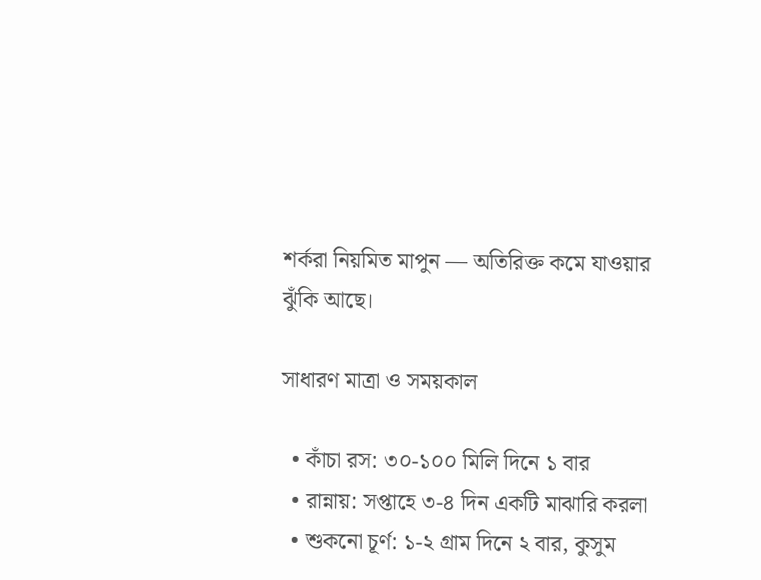শর্করা নিয়মিত মাপুন — অতিরিক্ত কমে যাওয়ার ঝুঁকি আছে।

সাধারণ মাত্রা ও সময়কাল

  • কাঁচা রস: ৩০-১০০ মিলি দিনে ১ বার
  • রান্নায়: সপ্তাহে ৩-৪ দিন একটি মাঝারি করলা
  • শুকনো চূর্ণ: ১-২ গ্রাম দিনে ২ বার, কুসুম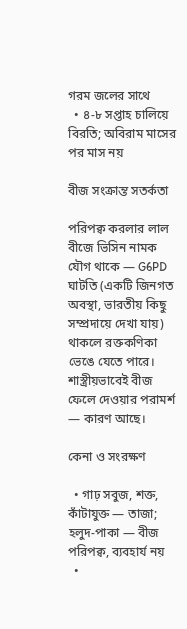গরম জলের সাথে
  • ৪-৮ সপ্তাহ চালিয়ে বিরতি; অবিরাম মাসের পর মাস নয়

বীজ সংক্রান্ত সতর্কতা

পরিপক্ব করলার লাল বীজে ভিসিন নামক যৌগ থাকে — G6PD ঘাটতি (একটি জিনগত অবস্থা, ভারতীয় কিছু সম্প্রদায়ে দেখা যায়) থাকলে রক্তকণিকা ভেঙে যেতে পারে। শাস্ত্রীয়ভাবেই বীজ ফেলে দেওয়ার পরামর্শ — কারণ আছে।

কেনা ও সংরক্ষণ

  • গাঢ় সবুজ, শক্ত, কাঁটাযুক্ত — তাজা; হলুদ-পাকা — বীজ পরিপক্ব, ব্যবহার্য নয়
  •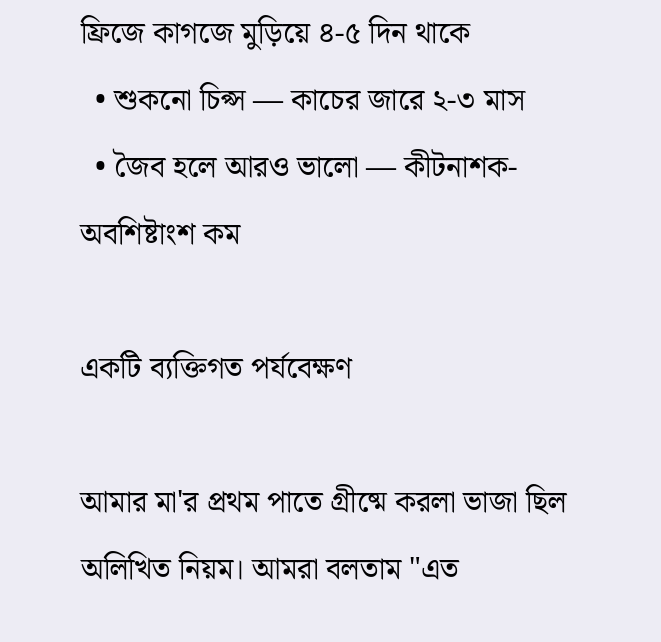ফ্রিজে কাগজে মুড়িয়ে ৪-৫ দিন থাকে
  • শুকনো চিপ্স — কাচের জারে ২-৩ মাস
  • জৈব হলে আরও ভালো — কীটনাশক-অবশিষ্টাংশ কম

একটি ব্যক্তিগত পর্যবেক্ষণ

আমার মা'র প্রথম পাতে গ্রীষ্মে করলা ভাজা ছিল অলিখিত নিয়ম। আমরা বলতাম "এত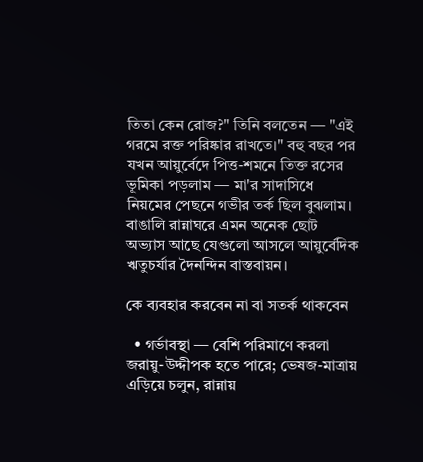তিতা কেন রোজ?" তিনি বলতেন — "এই গরমে রক্ত পরিষ্কার রাখতে।" বহু বছর পর যখন আয়ুর্বেদে পিত্ত-শমনে তিক্ত রসের ভূমিকা পড়লাম — মা'র সাদাসিধে নিয়মের পেছনে গভীর তর্ক ছিল বুঝলাম। বাঙালি রান্নাঘরে এমন অনেক ছোট অভ্যাস আছে যেগুলো আসলে আয়ুর্বেদিক ঋতুচর্যার দৈনন্দিন বাস্তবায়ন।

কে ব্যবহার করবেন না বা সতর্ক থাকবেন

  • গর্ভাবস্থা — বেশি পরিমাণে করলা জরায়ু-উদ্দীপক হতে পারে; ভেষজ-মাত্রায় এড়িয়ে চলুন, রান্নায়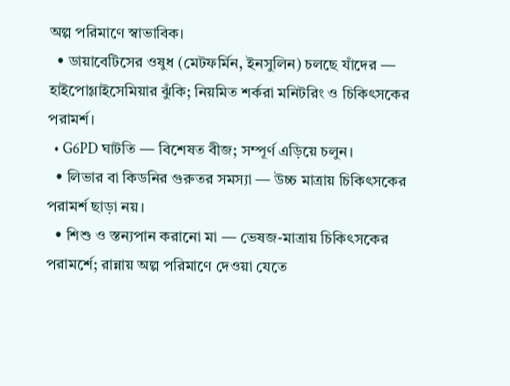অল্প পরিমাণে স্বাভাবিক।
  • ডায়াবেটিসের ওষুধ (মেটফর্মিন, ইনসুলিন) চলছে যাঁদের — হাইপোগ্লাইসেমিয়ার ঝুঁকি; নিয়মিত শর্করা মনিটরিং ও চিকিৎসকের পরামর্শ।
  • G6PD ঘাটতি — বিশেষত বীজ; সম্পূর্ণ এড়িয়ে চলুন।
  • লিভার বা কিডনির গুরুতর সমস্যা — উচ্চ মাত্রায় চিকিৎসকের পরামর্শ ছাড়া নয়।
  • শিশু ও স্তন্যপান করানো মা — ভেষজ-মাত্রায় চিকিৎসকের পরামর্শে; রান্নায় অল্প পরিমাণে দেওয়া যেতে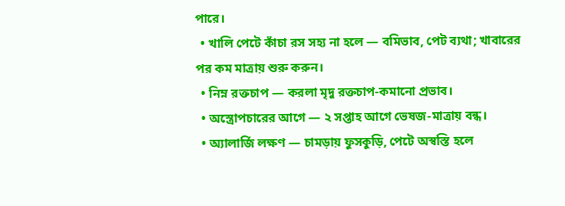পারে।
  • খালি পেটে কাঁচা রস সহ্য না হলে — বমিভাব, পেট ব্যথা; খাবারের পর কম মাত্রায় শুরু করুন।
  • নিম্ন রক্তচাপ — করলা মৃদু রক্তচাপ-কমানো প্রভাব।
  • অস্ত্রোপচারের আগে — ২ সপ্তাহ আগে ভেষজ-মাত্রায় বন্ধ।
  • অ্যালার্জি লক্ষণ — চামড়ায় ফুসকুড়ি, পেটে অস্বস্তি হলে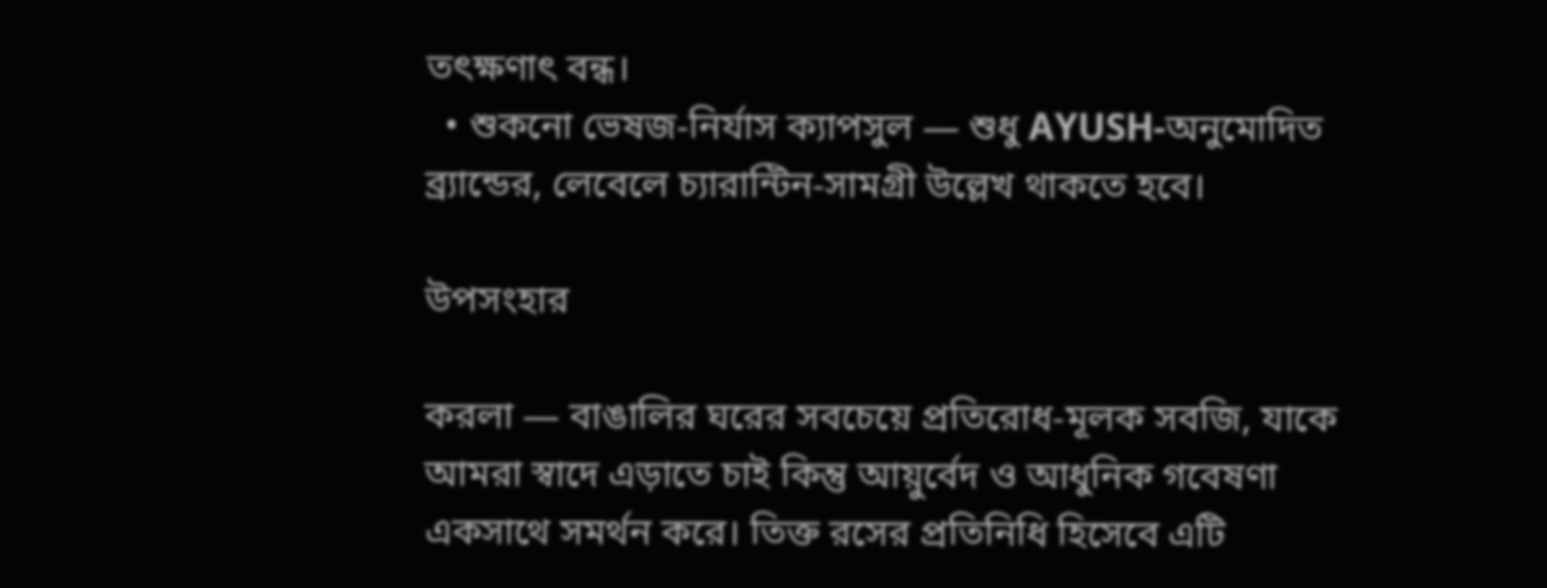তৎক্ষণাৎ বন্ধ।
  • শুকনো ভেষজ-নির্যাস ক্যাপসুল — শুধু AYUSH-অনুমোদিত ব্র্যান্ডের, লেবেলে চ্যারান্টিন-সামগ্রী উল্লেখ থাকতে হবে।

উপসংহার

করলা — বাঙালির ঘরের সবচেয়ে প্রতিরোধ-মূলক সবজি, যাকে আমরা স্বাদে এড়াতে চাই কিন্তু আয়ুর্বেদ ও আধুনিক গবেষণা একসাথে সমর্থন করে। তিক্ত রসের প্রতিনিধি হিসেবে এটি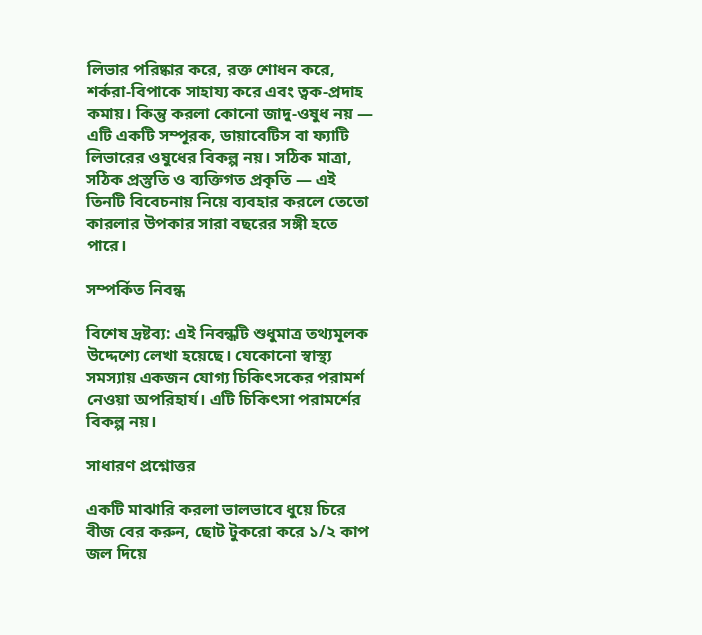লিভার পরিষ্কার করে, রক্ত শোধন করে, শর্করা-বিপাকে সাহায্য করে এবং ত্বক-প্রদাহ কমায়। কিন্তু করলা কোনো জাদু-ওষুধ নয় — এটি একটি সম্পূরক, ডায়াবেটিস বা ফ্যাটি লিভারের ওষুধের বিকল্প নয়। সঠিক মাত্রা, সঠিক প্রস্তুতি ও ব্যক্তিগত প্রকৃতি — এই তিনটি বিবেচনায় নিয়ে ব্যবহার করলে তেতো কারলার উপকার সারা বছরের সঙ্গী হতে পারে।

সম্পর্কিত নিবন্ধ

বিশেষ দ্রষ্টব্য: এই নিবন্ধটি শুধুমাত্র তথ্যমূলক উদ্দেশ্যে লেখা হয়েছে। যেকোনো স্বাস্থ্য সমস্যায় একজন যোগ্য চিকিৎসকের পরামর্শ নেওয়া অপরিহার্য। এটি চিকিৎসা পরামর্শের বিকল্প নয়।

সাধারণ প্রশ্নোত্তর

একটি মাঝারি করলা ভালভাবে ধুয়ে চিরে বীজ বের করুন, ছোট টুকরো করে ১/২ কাপ জল দিয়ে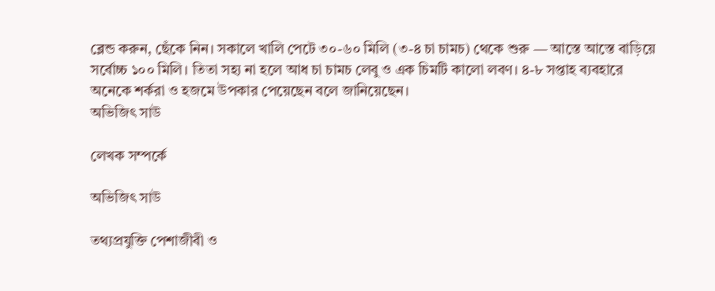ব্লেন্ড করুন, ছেঁকে নিন। সকালে খালি পেটে ৩০-৬০ মিলি (৩-৪ চা চামচ) থেকে শুরু — আস্তে আস্তে বাড়িয়ে সর্বোচ্চ ১০০ মিলি। তিতা সহ্য না হলে আধ চা চামচ লেবু ও এক চিমটি কালো লবণ। ৪-৮ সপ্তাহ ব্যবহারে অনেকে শর্করা ও হজমে উপকার পেয়েছেন বলে জানিয়েছেন।
অভিজিৎ সাউ

লেখক সম্পর্কে

অভিজিৎ সাউ

তথ্যপ্রযুক্তি পেশাজীবী ও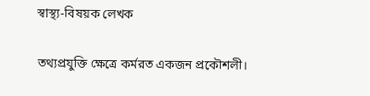স্বাস্থ্য-বিষয়ক লেখক

তথ্যপ্রযুক্তি ক্ষেত্রে কর্মরত একজন প্রকৌশলী।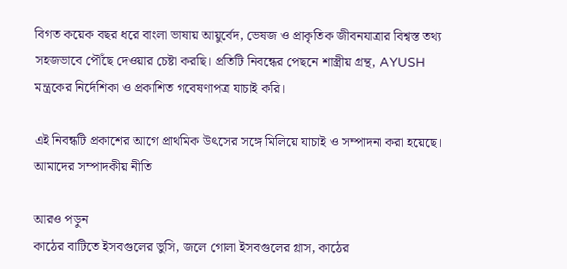বিগত কয়েক বছর ধরে বাংলা ভাষায় আয়ুর্বেদ, ভেষজ ও প্রাকৃতিক জীবনযাত্রার বিশ্বস্ত তথ্য সহজভাবে পৌঁছে দেওয়ার চেষ্টা করছি। প্রতিটি নিবন্ধের পেছনে শাস্ত্রীয় গ্রন্থ, AYUSH মন্ত্রকের নির্দেশিকা ও প্রকাশিত গবেষণাপত্র যাচাই করি।

এই নিবন্ধটি প্রকাশের আগে প্রাথমিক উৎসের সঙ্গে মিলিয়ে যাচাই ও সম্পাদনা করা হয়েছে। আমাদের সম্পাদকীয় নীতি

আরও পড়ুন
কাঠের বাটিতে ইসবগুলের ভুসি, জলে গোলা ইসবগুলের গ্লাস, কাঠের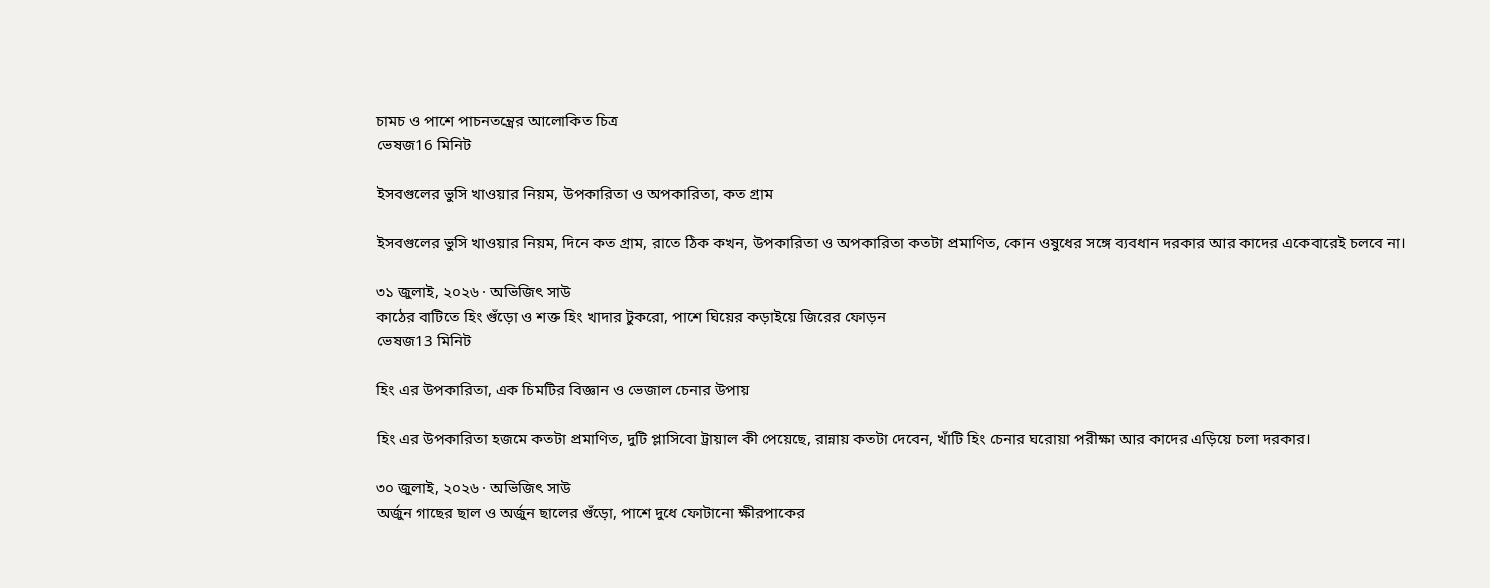চামচ ও পাশে পাচনতন্ত্রের আলোকিত চিত্র
ভেষজ16 মিনিট

ইসবগুলের ভুসি খাওয়ার নিয়ম, উপকারিতা ও অপকারিতা, কত গ্রাম

ইসবগুলের ভুসি খাওয়ার নিয়ম, দিনে কত গ্রাম, রাতে ঠিক কখন, উপকারিতা ও অপকারিতা কতটা প্রমাণিত, কোন ওষুধের সঙ্গে ব্যবধান দরকার আর কাদের একেবারেই চলবে না।

৩১ জুলাই, ২০২৬ · অভিজিৎ সাউ
কাঠের বাটিতে হিং গুঁড়ো ও শক্ত হিং খাদার টুকরো, পাশে ঘিয়ের কড়াইয়ে জিরের ফোড়ন
ভেষজ13 মিনিট

হিং এর উপকারিতা, এক চিমটির বিজ্ঞান ও ভেজাল চেনার উপায়

হিং এর উপকারিতা হজমে কতটা প্রমাণিত, দুটি প্লাসিবো ট্রায়াল কী পেয়েছে, রান্নায় কতটা দেবেন, খাঁটি হিং চেনার ঘরোয়া পরীক্ষা আর কাদের এড়িয়ে চলা দরকার।

৩০ জুলাই, ২০২৬ · অভিজিৎ সাউ
অর্জুন গাছের ছাল ও অর্জুন ছালের গুঁড়ো, পাশে দুধে ফোটানো ক্ষীরপাকের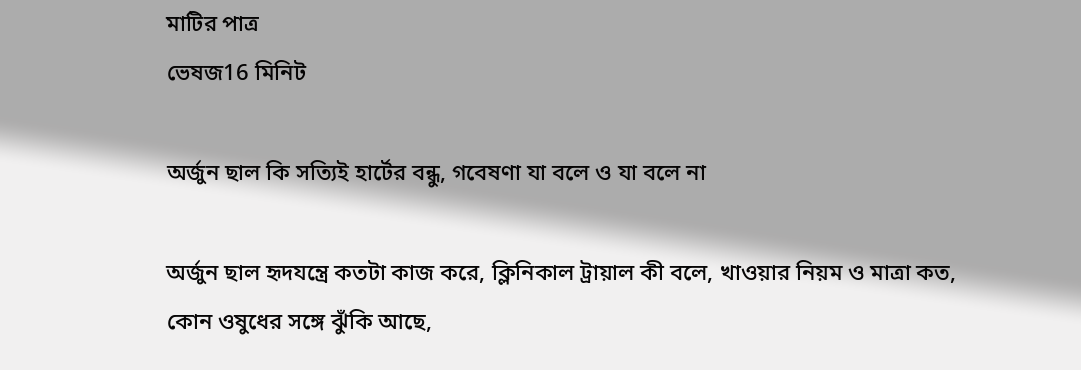মাটির পাত্র
ভেষজ16 মিনিট

অর্জুন ছাল কি সত্যিই হার্টের বন্ধু, গবেষণা যা বলে ও যা বলে না

অর্জুন ছাল হৃদযন্ত্রে কতটা কাজ করে, ক্লিনিকাল ট্রায়াল কী বলে, খাওয়ার নিয়ম ও মাত্রা কত, কোন ওষুধের সঙ্গে ঝুঁকি আছে,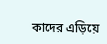কাদের এড়িয়ে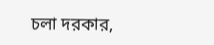চলা দরকার,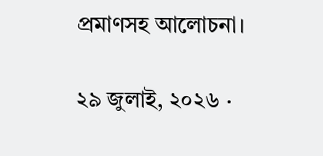প্রমাণসহ আলোচনা।

২৯ জুলাই, ২০২৬ ·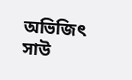অভিজিৎ সাউ